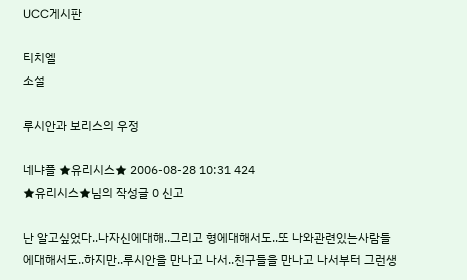UCC게시판

티치엘
소설

루시안과 보리스의 우정

네냐플 ★유리시스★ 2006-08-28 10:31 424
★유리시스★님의 작성글 0 신고

난 알고싶었다..나자신에대해..그리고 형에대해서도..또 나와관련있는사람들에대해서도..하지만..루시안을 만나고 나서..친구들을 만나고 나서부터 그런생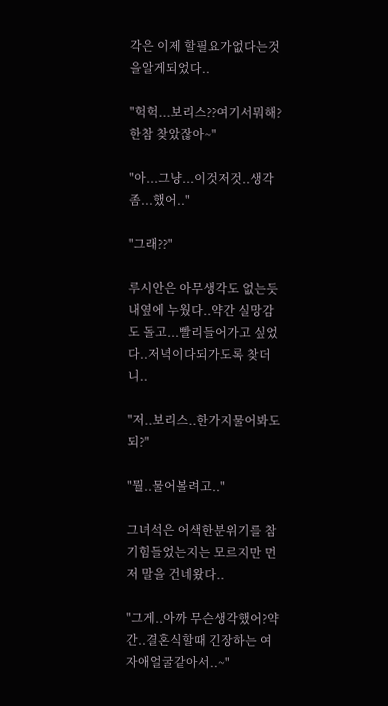각은 이제 할필요가없다는것을알게되었다..

"헉헉...보리스??여기서뭐해?한참 찾았잖아~"

"아...그냥...이것저것..생각좀...했어.."

"그래??"

루시안은 아무생각도 없는듯 내옆에 누웠다..약간 실망감도 돌고...빨리들어가고 싶었다..저녁이다되가도록 찾더니..

"저..보리스..한가지물어봐도되?"

"뭘..물어볼려고.."

그녀석은 어색한분위기를 참기힘들었는지는 모르지만 먼저 말을 건네왔다..

"그게..아까 무슨생각했어?약간..결혼식할때 긴장하는 여자애얼굴같아서..~"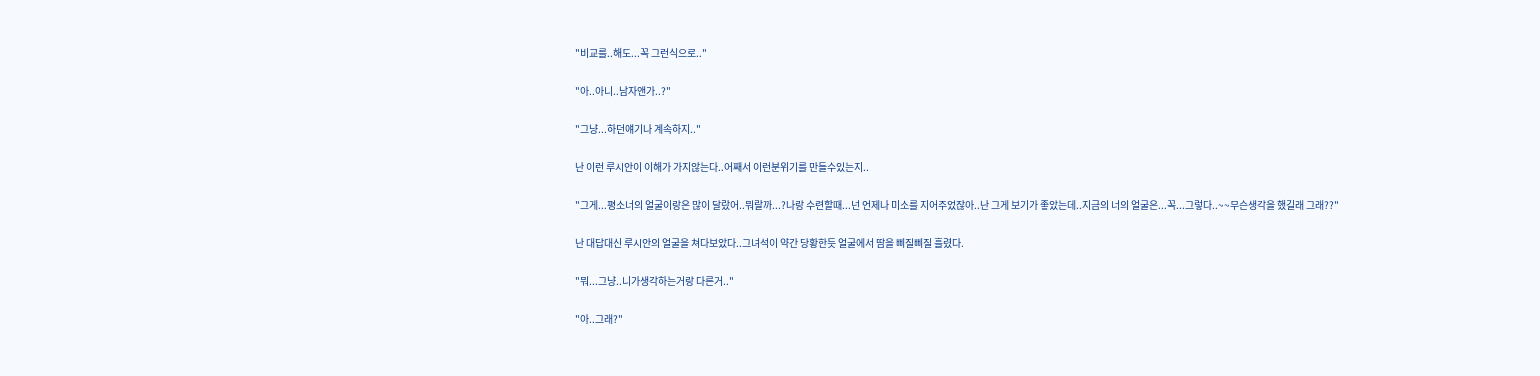"비교를..해도...꼭 그런식으로.."

"아..아니..남자앤가..?"

"그냥...하던얘기나 계속하지.."

난 이런 루시안이 이해가 가지않는다..어째서 이런분위기를 만들수있는지..

"그게...평소너의 얼굴이랑은 많이 달랐어..뭐랄까...?나랑 수련할때...넌 언제나 미소를 지어주었잖아..난 그게 보기가 좋았는데..지금의 너의 얼굴은...꼭...그렇다..~~무슨생각을 했길래 그래??"

난 대답대신 루시안의 얼굴을 쳐다보았다..그녀석이 약간 당황한듯 얼굴에서 땀을 삐질삐질 흘렸다.

"뭐...그냥..니가생각하는거랑 다른거.."

"아..그래?"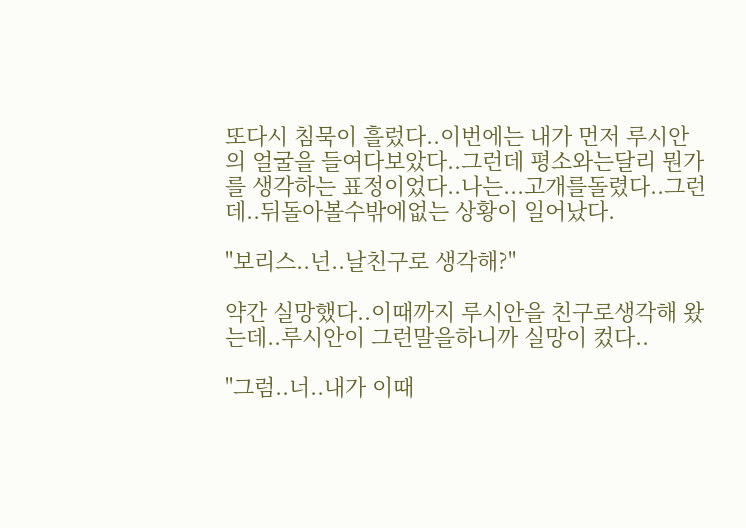또다시 침묵이 흘렀다..이번에는 내가 먼저 루시안의 얼굴을 들여다보았다..그런데 평소와는달리 뭔가를 생각하는 표정이었다..나는...고개를돌렸다..그런데..뒤돌아볼수밖에없는 상황이 일어났다.

"보리스..넌..날친구로 생각해?"

약간 실망했다..이때까지 루시안을 친구로생각해 왔는데..루시안이 그런말을하니까 실망이 컸다..

"그럼..너..내가 이때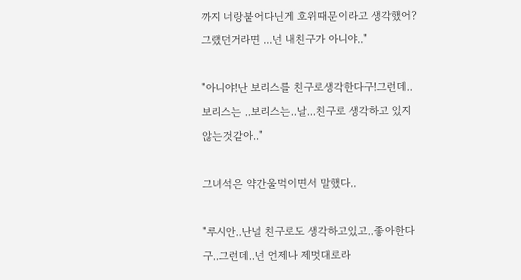까지 너랑붙어다닌게 호위때문이라고 생각했어?그랬던거라면 ...넌 내친구가 아니야.."

"아니야!난 보리스를 친구로생각한다구!그런데..보리스는 ..보리스는..날...친구로 생각하고 있지 않는것같아.."

그녀석은 약간울먹이면서 말했다..

"루시안..난널 친구로도 생각하고있고..좋아한다구..그런데..넌 언제나 제멋대로라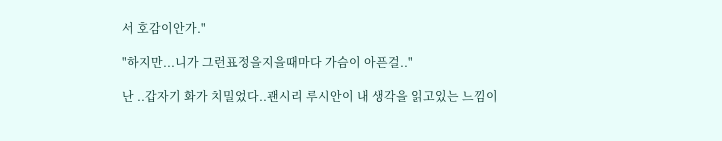서 호감이안가."

"하지만...니가 그런표정을지을때마다 가슴이 아픈걸.."

난 ..갑자기 화가 치밀었다..괜시리 루시안이 내 생각을 읽고있는 느낌이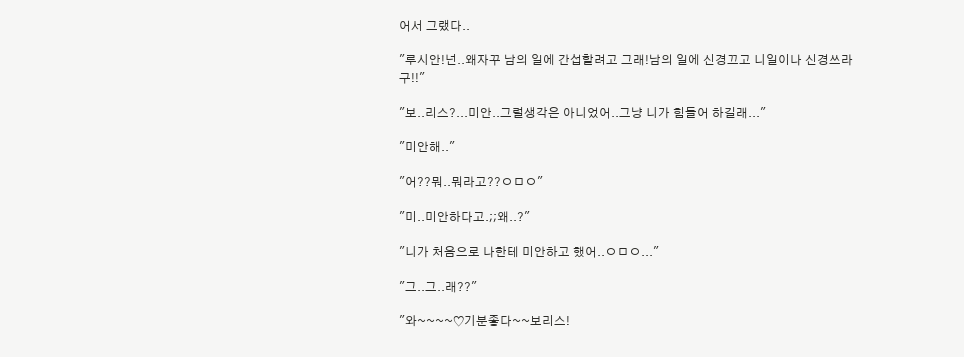어서 그랬다..

"루시안!넌..왜자꾸 남의 일에 간섭할려고 그래!남의 일에 신경끄고 니일이나 신경쓰라구!!"

"보..리스?...미안..그럴생각은 아니었어..그냥 니가 힘들어 하길래..."

"미안해.."

"어??뭐..뭐라고??ㅇㅁㅇ"

"미..미안하다고.;;왜..?"

"니가 처음으로 나한테 미안하고 했어..ㅇㅁㅇ..."

"그..그..래??"

"와~~~~♡기분좋다~~보리스!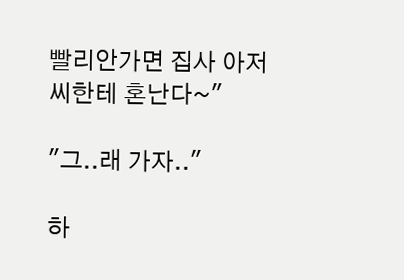빨리안가면 집사 아저씨한테 혼난다~"

"그..래 가자.."

하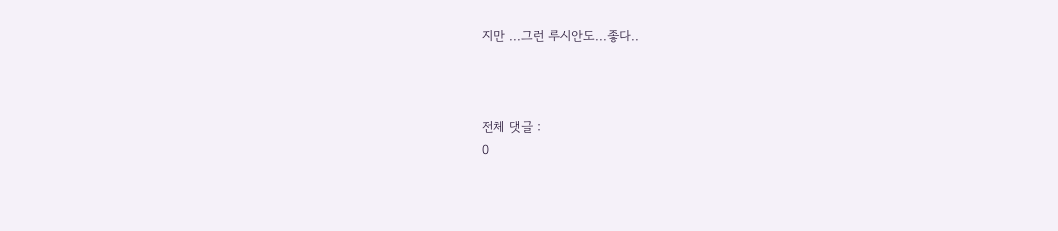지만 ...그런 루시안도...좋다..



전체 댓글 :
0